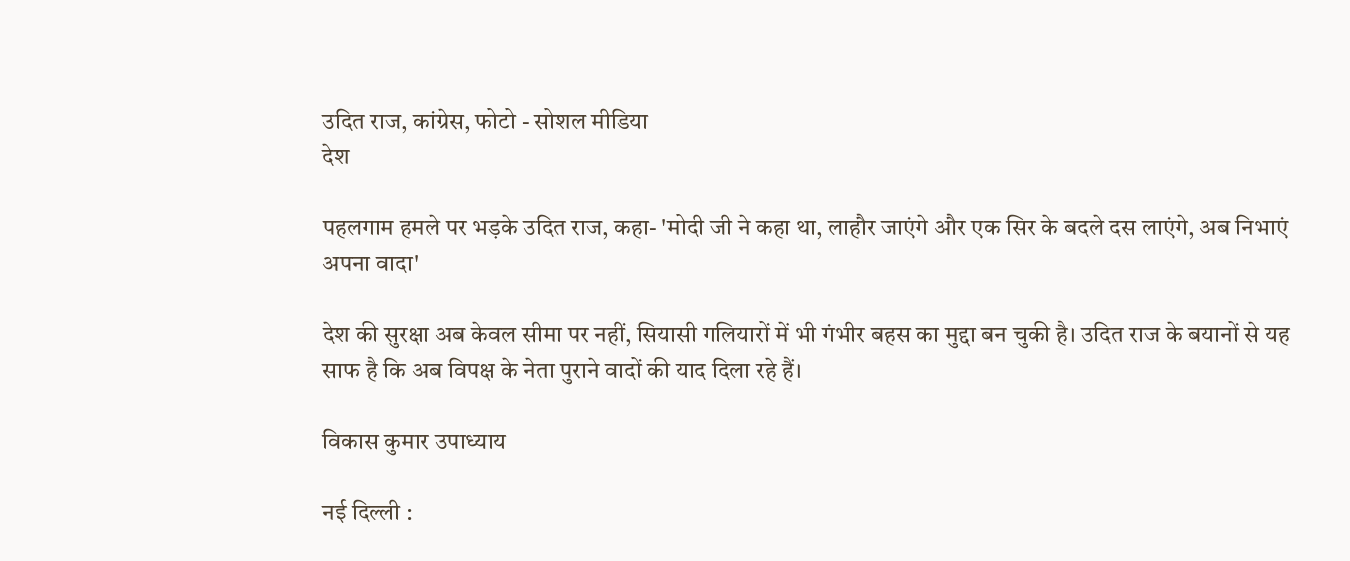उदित राज, कांग्रेस, फोटो - सोशल मीडिया
देश

पहलगाम हमले पर भड़के उदित राज, कहा- 'मोदी जी ने कहा था, लाहौर जाएंगे और एक सिर के बदले दस लाएंगे, अब निभाएं अपना वादा'

देश की सुरक्षा अब केवल सीमा पर नहीं, सियासी गलियारों में भी गंभीर बहस का मुद्दा बन चुकी है। उदित राज के बयानों से यह साफ है कि अब विपक्ष के नेता पुराने वादों की याद दिला रहे हैं।

विकास कुमार उपाध्याय

नई दिल्ली :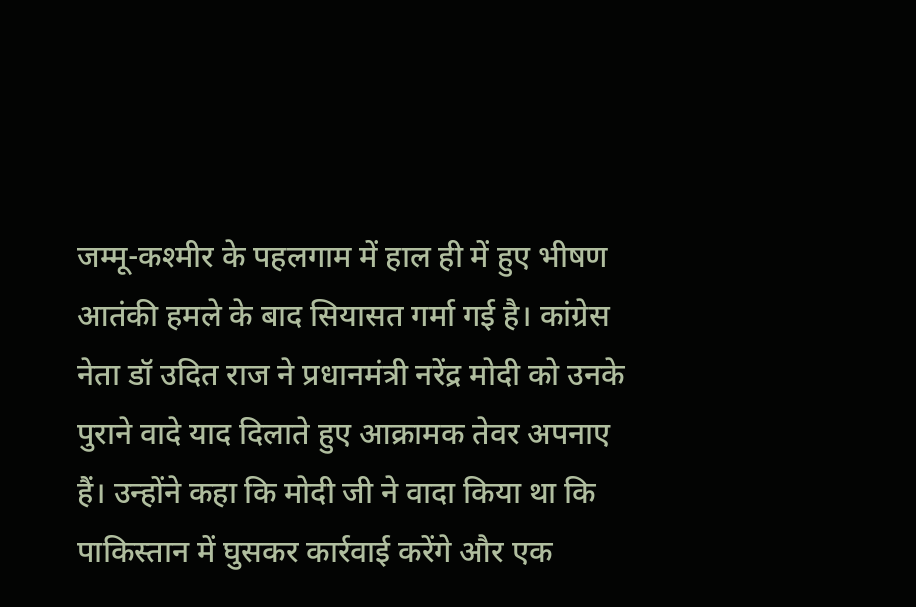जम्मू-कश्मीर के पहलगाम में हाल ही में हुए भीषण आतंकी हमले के बाद सियासत गर्मा गई है। कांग्रेस नेता डॉ उदित राज ने प्रधानमंत्री नरेंद्र मोदी को उनके पुराने वादे याद दिलाते हुए आक्रामक तेवर अपनाए हैं। उन्होंने कहा कि मोदी जी ने वादा किया था कि पाकिस्तान में घुसकर कार्रवाई करेंगे और एक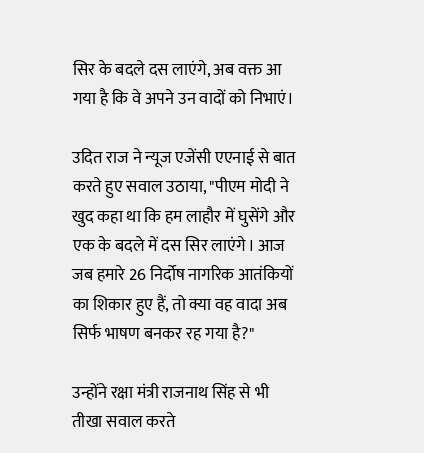सिर के बदले दस लाएंगे, अब वक्त आ गया है कि वे अपने उन वादों को निभाएं।

उदित राज ने न्यूज एजेंसी एएनाई से बात करते हुए सवाल उठाया, "पीएम मोदी ने खुद कहा था कि हम लाहौर में घुसेंगे और एक के बदले में दस सिर लाएंगे। आज जब हमारे 26 निर्दोष नागरिक आतंकियों का शिकार हुए हैं, तो क्या वह वादा अब सिर्फ भाषण बनकर रह गया है?"

उन्होंने रक्षा मंत्री राजनाथ सिंह से भी तीखा सवाल करते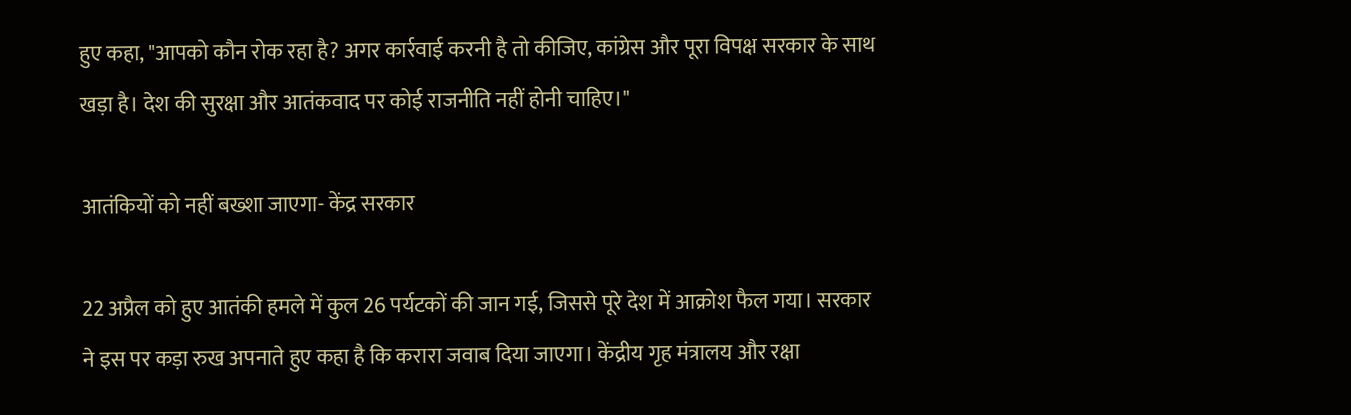हुए कहा, "आपको कौन रोक रहा है? अगर कार्रवाई करनी है तो कीजिए, कांग्रेस और पूरा विपक्ष सरकार के साथ खड़ा है। देश की सुरक्षा और आतंकवाद पर कोई राजनीति नहीं होनी चाहिए।"

आतंकियों को नहीं बख्शा जाएगा- केंद्र सरकार

22 अप्रैल को हुए आतंकी हमले में कुल 26 पर्यटकों की जान गई, जिससे पूरे देश में आक्रोश फैल गया। सरकार ने इस पर कड़ा रुख अपनाते हुए कहा है कि करारा जवाब दिया जाएगा। केंद्रीय गृह मंत्रालय और रक्षा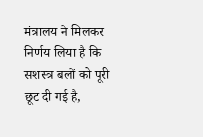मंत्रालय ने मिलकर निर्णय लिया है कि सशस्त्र बलों को पूरी छूट दी गई है,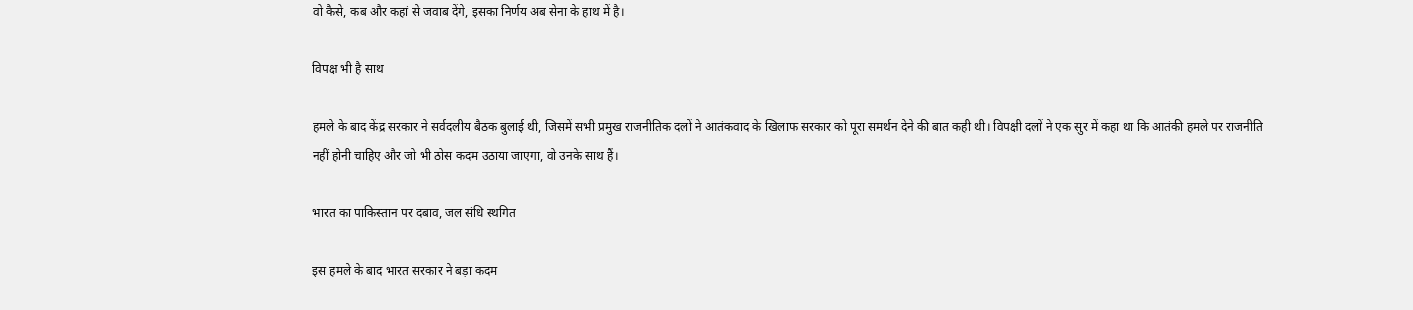वो कैसे, कब और कहां से जवाब देंगे, इसका निर्णय अब सेना के हाथ में है।

विपक्ष भी है साथ

हमले के बाद केंद्र सरकार ने सर्वदलीय बैठक बुलाई थी, जिसमें सभी प्रमुख राजनीतिक दलों ने आतंकवाद के खिलाफ सरकार को पूरा समर्थन देने की बात कही थी। विपक्षी दलों ने एक सुर में कहा था कि आतंकी हमले पर राजनीति नहीं होनी चाहिए और जो भी ठोस कदम उठाया जाएगा, वो उनके साथ हैं।

भारत का पाकिस्तान पर दबाव, जल संधि स्थगित

इस हमले के बाद भारत सरकार ने बड़ा कदम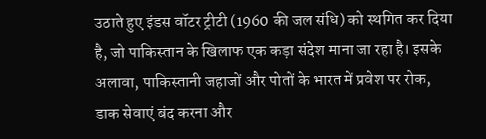उठाते हुए इंडस वॉटर ट्रीटी (1960 की जल संधि) को स्थगित कर दिया है, जो पाकिस्तान के खिलाफ एक कड़ा संदेश माना जा रहा है। इसके अलावा, पाकिस्तानी जहाजों और पोतों के भारत में प्रवेश पर रोक, डाक सेवाएं बंद करना और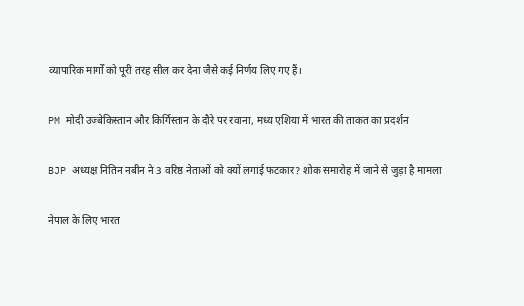व्यापारिक मार्गों को पूरी तरह सील कर देना जैसे कई निर्णय लिए गए हैं।

PM मोदी उज्बेकिस्तान और किर्गिस्तान के दौरे पर रवाना, मध्य एशिया में भारत की ताकत का प्रदर्शन

BJP अध्यक्ष नितिन नबीन ने 3 वरिष्ठ नेताओं को क्यों लगाई फटकार? शोक समारोह में जाने से जुड़ा है मामला

नेपाल के लिए भारत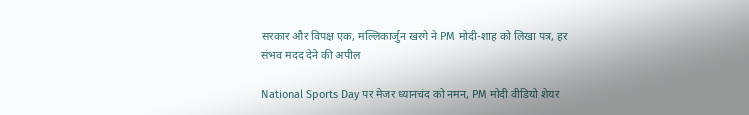सरकार और विपक्ष एक, मल्लिकार्जुन खरगे ने PM मोदी-शाह को लिखा पत्र, हर संभव मदद देने की अपील

National Sports Day पर मेजर ध्यानचंद को नमन, PM मोदी वीडियो शेयर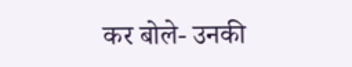कर बोले- उनकी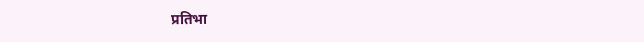प्रतिभा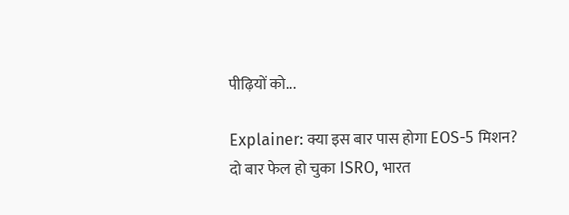पीढ़ियों को...

Explainer: क्या इस बार पास होगा EOS-5 मिशन? दो बार फेल हो चुका ISRO, भारत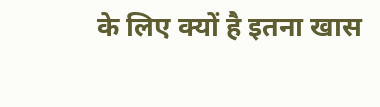के लिए क्यों है इतना खास